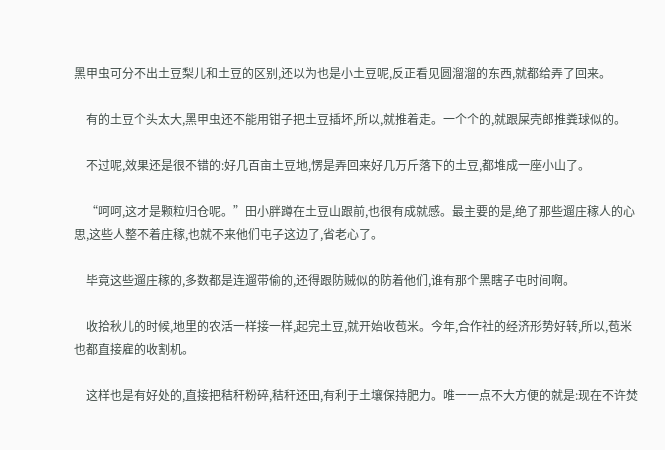黑甲虫可分不出土豆梨儿和土豆的区别,还以为也是小土豆呢,反正看见圆溜溜的东西,就都给弄了回来。

    有的土豆个头太大,黑甲虫还不能用钳子把土豆插坏,所以,就推着走。一个个的,就跟屎壳郎推粪球似的。

    不过呢,效果还是很不错的:好几百亩土豆地,愣是弄回来好几万斤落下的土豆,都堆成一座小山了。

    “呵呵,这才是颗粒归仓呢。”田小胖蹲在土豆山跟前,也很有成就感。最主要的是,绝了那些遛庄稼人的心思,这些人整不着庄稼,也就不来他们屯子这边了,省老心了。

    毕竟这些遛庄稼的,多数都是连遛带偷的,还得跟防贼似的防着他们,谁有那个黑瞎子屯时间啊。

    收拾秋儿的时候,地里的农活一样接一样,起完土豆,就开始收苞米。今年,合作社的经济形势好转,所以,苞米也都直接雇的收割机。

    这样也是有好处的,直接把秸秆粉碎,秸秆还田,有利于土壤保持肥力。唯一一点不大方便的就是:现在不许焚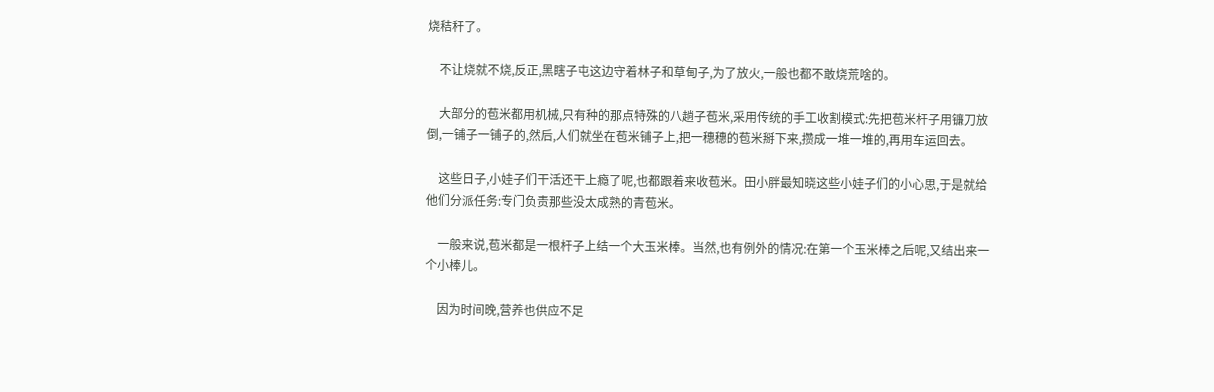烧秸秆了。

    不让烧就不烧,反正,黑瞎子屯这边守着林子和草甸子,为了放火,一般也都不敢烧荒啥的。

    大部分的苞米都用机械,只有种的那点特殊的八趟子苞米,采用传统的手工收割模式:先把苞米杆子用镰刀放倒,一铺子一铺子的,然后,人们就坐在苞米铺子上,把一穗穗的苞米掰下来,攒成一堆一堆的,再用车运回去。

    这些日子,小娃子们干活还干上瘾了呢,也都跟着来收苞米。田小胖最知晓这些小娃子们的小心思,于是就给他们分派任务:专门负责那些没太成熟的青苞米。

    一般来说,苞米都是一根杆子上结一个大玉米棒。当然,也有例外的情况:在第一个玉米棒之后呢,又结出来一个小棒儿。

    因为时间晚,营养也供应不足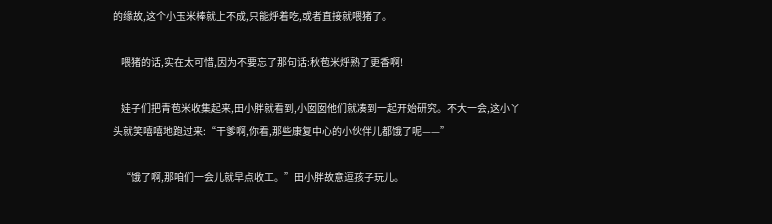的缘故,这个小玉米棒就上不成,只能烀着吃,或者直接就喂猪了。

    喂猪的话,实在太可惜,因为不要忘了那句话:秋苞米烀熟了更香啊!

    娃子们把青苞米收集起来,田小胖就看到,小囡囡他们就凑到一起开始研究。不大一会,这小丫头就笑嘻嘻地跑过来:“干爹啊,你看,那些康复中心的小伙伴儿都饿了呢——”

    “饿了啊,那咱们一会儿就早点收工。”田小胖故意逗孩子玩儿。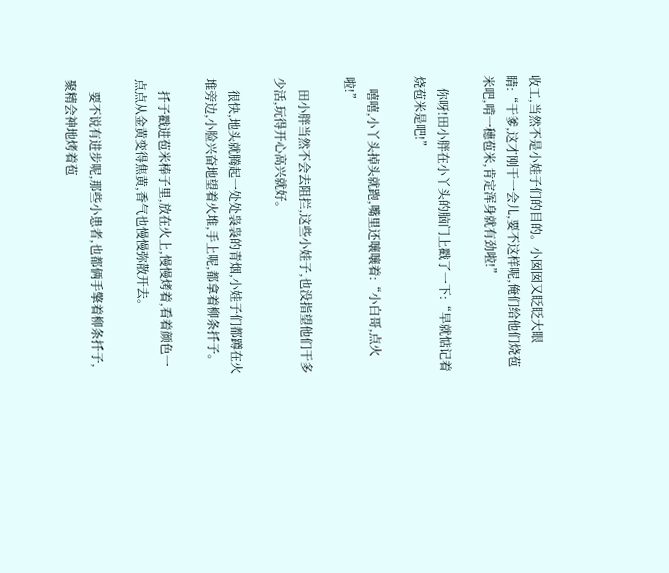收工,当然不是小娃子们的目的。小囡囡又眨眨大眼睛:“干爹,这才刚干一会儿,要不这样呢,俺们给他们烧苞米吧,啃一穗苞米,肯定浑身就有劲啦!”

    你呀!田小胖在小丫头的脑门上戳了一下:“早就惦记着烧苞米是吧!”

    嘻嘻,小丫头掉头就跑,嘴里还嚷嚷着:“小白哥,点火啦!”

    田小胖当然不会去阻拦,这些小娃子,也没指望他们干多少活,玩得开心高兴就好。

    很快,地头就腾起一处处袅袅的青烟,小娃子们都蹲在火堆旁边,小脸兴奋地望着火堆,手上呢,都拿着柳条扦子。

    扦子戳进苞米棒子里,放在火上,慢慢烤着,看着颜色一点点从金黄变得焦黄,香气也慢慢弥散开去。

    要不说有进步呢,那些小患者,也都俩手擎着柳条扦子,聚精会神地烤着苞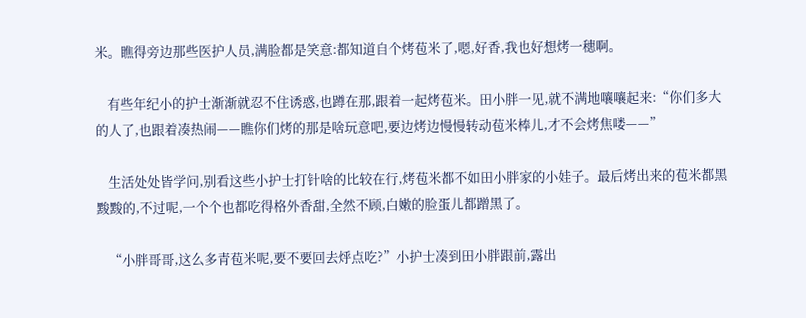米。瞧得旁边那些医护人员,满脸都是笑意:都知道自个烤苞米了,嗯,好香,我也好想烤一穗啊。

    有些年纪小的护士渐渐就忍不住诱惑,也蹲在那,跟着一起烤苞米。田小胖一见,就不满地嚷嚷起来:“你们多大的人了,也跟着凑热闹——瞧你们烤的那是啥玩意吧,要边烤边慢慢转动苞米棒儿,才不会烤焦喽——”

    生活处处皆学问,别看这些小护士打针啥的比较在行,烤苞米都不如田小胖家的小娃子。最后烤出来的苞米都黑黢黢的,不过呢,一个个也都吃得格外香甜,全然不顾,白嫩的脸蛋儿都蹭黑了。

    “小胖哥哥,这么多青苞米呢,要不要回去烀点吃?”小护士凑到田小胖跟前,露出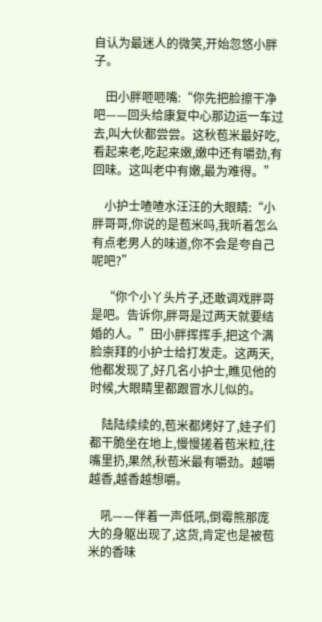自认为最迷人的微笑,开始忽悠小胖子。

    田小胖咂咂嘴:“你先把脸擦干净吧——回头给康复中心那边运一车过去,叫大伙都尝尝。这秋苞米最好吃,看起来老,吃起来嫩,嫩中还有嚼劲,有回味。这叫老中有嫩,最为难得。”

    小护士喳喳水汪汪的大眼睛:“小胖哥哥,你说的是苞米吗,我听着怎么有点老男人的味道,你不会是夸自己呢吧?”

    “你个小丫头片子,还敢调戏胖哥是吧。告诉你,胖哥是过两天就要结婚的人。”田小胖挥挥手,把这个满脸崇拜的小护士给打发走。这两天,他都发现了,好几名小护士,瞧见他的时候,大眼睛里都跟冒水儿似的。

    陆陆续续的,苞米都烤好了,娃子们都干脆坐在地上,慢慢搓着苞米粒,往嘴里扔,果然,秋苞米最有嚼劲。越嚼越香,越香越想嚼。

    吼——伴着一声低吼,倒霉熊那庞大的身躯出现了,这货,肯定也是被苞米的香味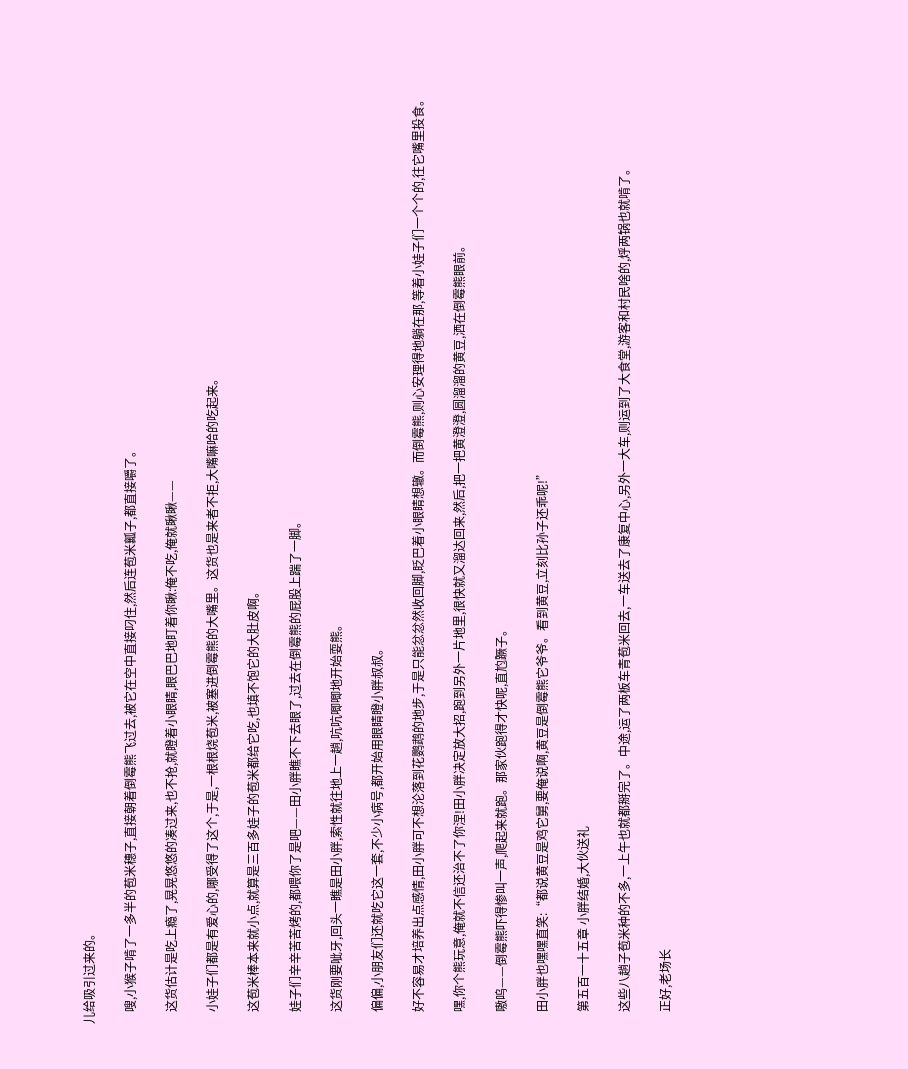儿给吸引过来的。

    嗖,小猴子啃了一多半的苞米穗子,直接朝着倒霉熊飞过去,被它在空中直接叼住,然后连苞米瓤子,都直接嚼了。

    这货估计是吃上瘾了,晃晃悠悠的凑过来,也不抢,就瞪着小眼睛,眼巴巴地盯着你瞅:俺不吃,俺就瞅瞅——

    小娃子们都是有爱心的,哪受得了这个,于是,一根根烧苞米,被塞进倒霉熊的大嘴里。这货也是来者不拒,大嘴嘛哈的吃起来。

    这苞米棒本来就小点,就算是三百多娃子的苞米都给它吃,也填不饱它的大肚皮啊。

    娃子们辛辛苦苦烤的,都喂你了是吧——田小胖瞧不下去眼了,过去在倒霉熊的屁股上踹了一脚。

    这货刚要呲牙,回头一瞧是田小胖,索性就往地上一趟,吭吭唧唧地开始耍熊。

    偏偏,小朋友们还就吃它这一套,不少小病号,都开始用眼睛瞪小胖叔叔。

    好不容易才培养出点感情,田小胖可不想沦落到花鹦鹉的地步,于是只能忿忿然收回脚,眨巴着小眼睛想辙。而倒霉熊,则心安理得地躺在那,等着小娃子们一个个的,往它嘴里投食。

    嘿,你个熊玩意,俺就不信还治不了你涅!田小胖决定放大招,跑到另外一片地里,很快就又溜达回来,然后,把一把黄澄澄,圆溜溜的黄豆,洒在倒霉熊眼前。

    嗷呜——倒霉熊吓得惨叫一声,爬起来就跑。那家伙跑得才快呢,直尥蹶子。

    田小胖也嘿嘿直笑:“都说黄豆是鸡它舅,要俺说啊,黄豆是倒霉熊它爷爷。看到黄豆,立刻比孙子还乖呢!”

    第五百一十五章 小胖结婚,大伙送礼

    这些八趟子苞米种的不多,一上午也就都掰完了。中途,运了两板车青苞米回去,一车送去了康复中心,另外一大车,则运到了大食堂,游客和村民啥的,烀两锅也就啃了。

    正好,老场长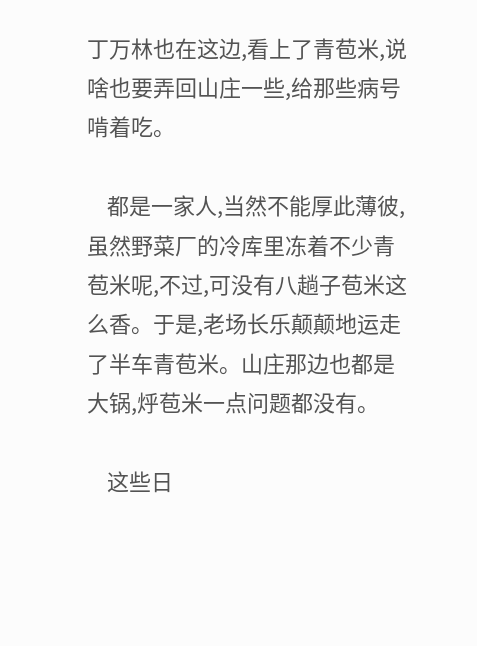丁万林也在这边,看上了青苞米,说啥也要弄回山庄一些,给那些病号啃着吃。

    都是一家人,当然不能厚此薄彼,虽然野菜厂的冷库里冻着不少青苞米呢,不过,可没有八趟子苞米这么香。于是,老场长乐颠颠地运走了半车青苞米。山庄那边也都是大锅,烀苞米一点问题都没有。

    这些日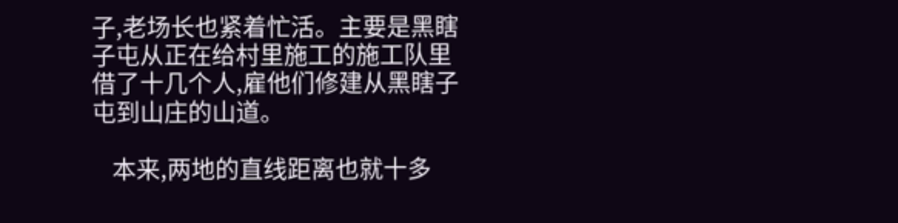子,老场长也紧着忙活。主要是黑瞎子屯从正在给村里施工的施工队里借了十几个人,雇他们修建从黑瞎子屯到山庄的山道。

    本来,两地的直线距离也就十多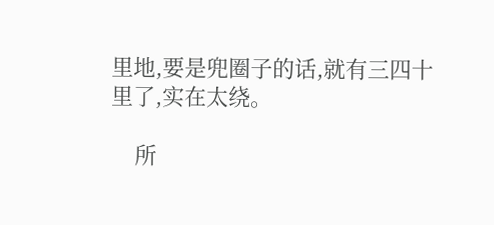里地,要是兜圈子的话,就有三四十里了,实在太绕。

    所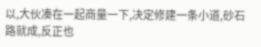以,大伙凑在一起商量一下,决定修建一条小道,砂石路就成,反正也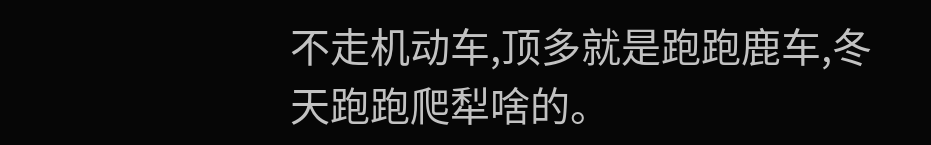不走机动车,顶多就是跑跑鹿车,冬天跑跑爬犁啥的。